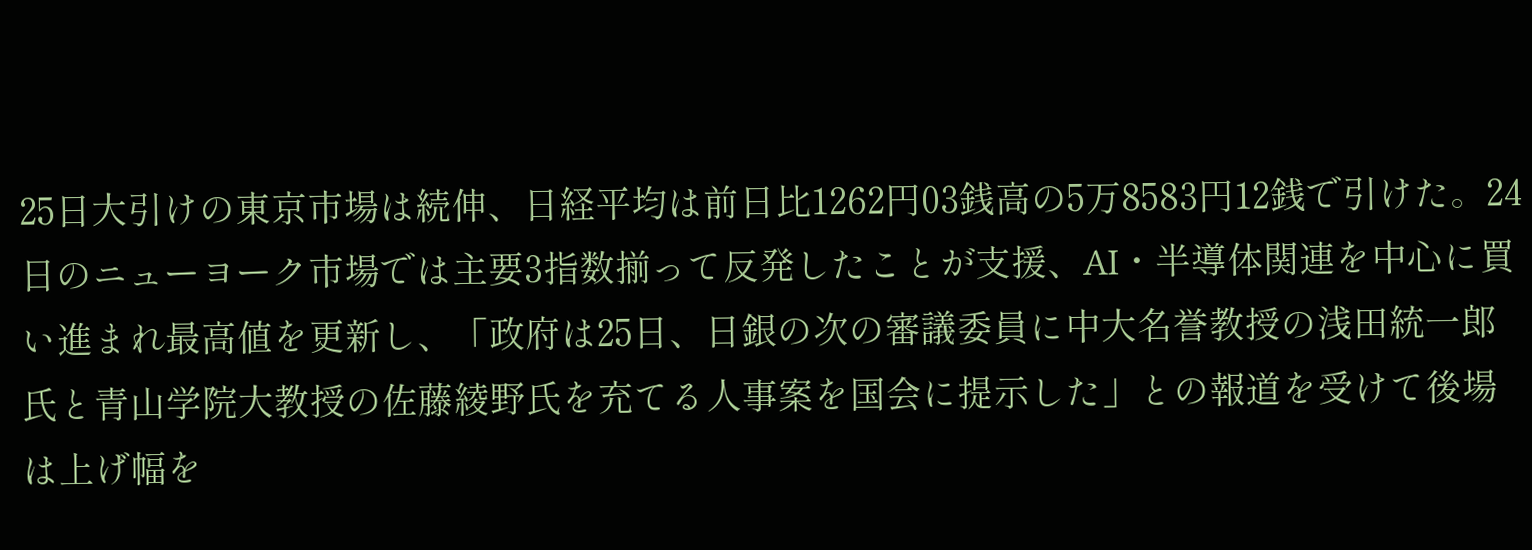25日大引けの東京市場は続伸、日経平均は前日比1262円03銭高の5万8583円12銭で引けた。24日のニューヨーク市場では主要3指数揃って反発したことが支援、AI・半導体関連を中心に買い進まれ最高値を更新し、「政府は25日、日銀の次の審議委員に中大名誉教授の浅田統一郎氏と青山学院大教授の佐藤綾野氏を充てる人事案を国会に提示した」との報道を受けて後場は上げ幅を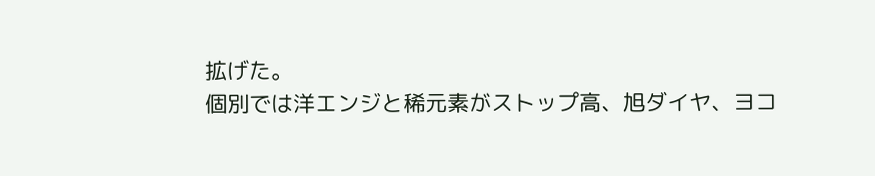拡げた。
個別では洋エンジと稀元素がストップ高、旭ダイヤ、ヨコ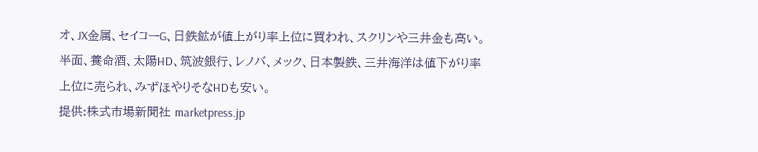オ、JX金属、セイコーG、日鉄鉱が値上がり率上位に買われ、スクリンや三井金も高い。半面、養命酒、太陽HD、筑波銀行、レノバ、メック、日本製鉄、三井海洋は値下がり率上位に売られ、みずほやりそなHDも安い。
提供:株式市場新聞社 marketpress.jp